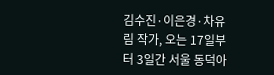김수진·이은경·차유림 작가, 오는 17일부터 3일간 서울 동덕아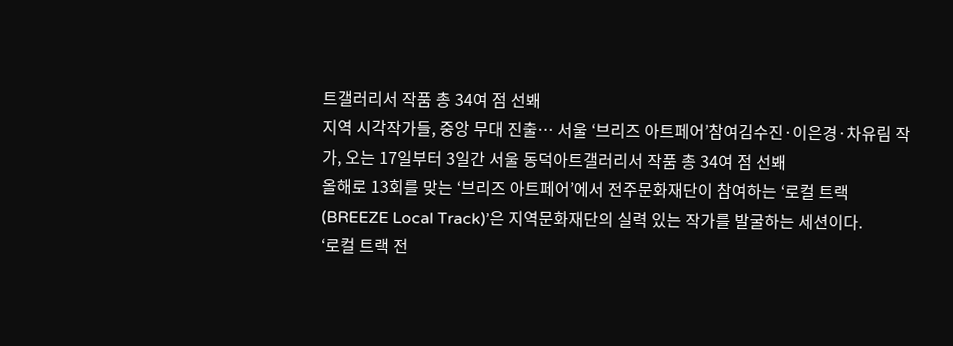트갤러리서 작품 총 34여 점 선봬
지역 시각작가들, 중앙 무대 진출… 서울 ‘브리즈 아트페어’참여김수진·이은경·차유림 작가, 오는 17일부터 3일간 서울 동덕아트갤러리서 작품 총 34여 점 선봬
올해로 13회를 맞는 ‘브리즈 아트페어’에서 전주문화재단이 참여하는 ‘로컬 트랙(BREEZE Local Track)’은 지역문화재단의 실력 있는 작가를 발굴하는 세션이다.
‘로컬 트랙 전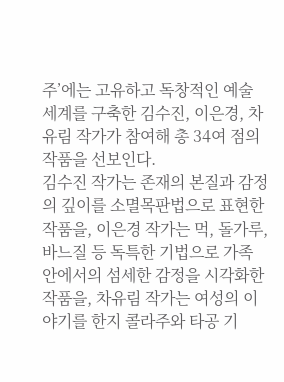주’에는 고유하고 독창적인 예술 세계를 구축한 김수진, 이은경, 차유림 작가가 참여해 총 34여 점의 작품을 선보인다.
김수진 작가는 존재의 본질과 감정의 깊이를 소멸목판법으로 표현한 작품을, 이은경 작가는 먹, 돌가루, 바느질 등 독특한 기법으로 가족 안에서의 섬세한 감정을 시각화한 작품을, 차유림 작가는 여성의 이야기를 한지 콜라주와 타공 기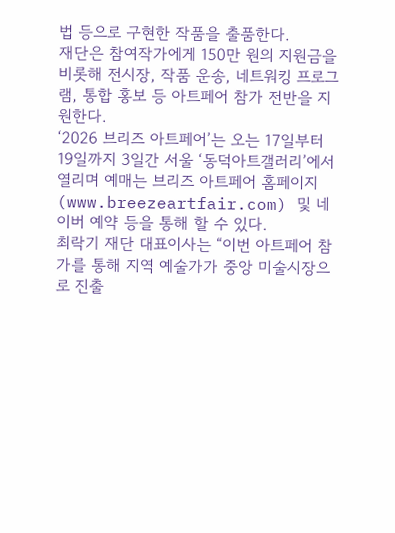법 등으로 구현한 작품을 출품한다.
재단은 참여작가에게 150만 원의 지원금을 비롯해 전시장, 작품 운송, 네트워킹 프로그램, 통합 홍보 등 아트페어 참가 전반을 지원한다.
‘2026 브리즈 아트페어’는 오는 17일부터 19일까지 3일간 서울 ‘동덕아트갤러리’에서 열리며 예매는 브리즈 아트페어 홈페이지(www.breezeartfair.com) 및 네이버 예약 등을 통해 할 수 있다.
최락기 재단 대표이사는 “이번 아트페어 참가를 통해 지역 예술가가 중앙 미술시장으로 진출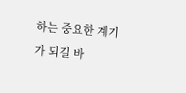하는 중요한 계기가 되길 바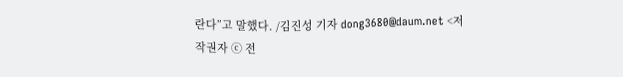란다”고 말했다. /김진성 기자 dong3680@daum.net <저작권자 ⓒ 전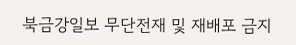북금강일보 무단전재 및 재배포 금지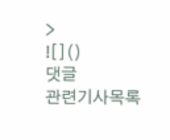>
![]()
댓글
관련기사목록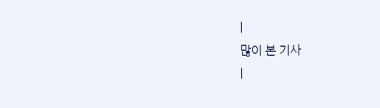|
많이 본 기사
|